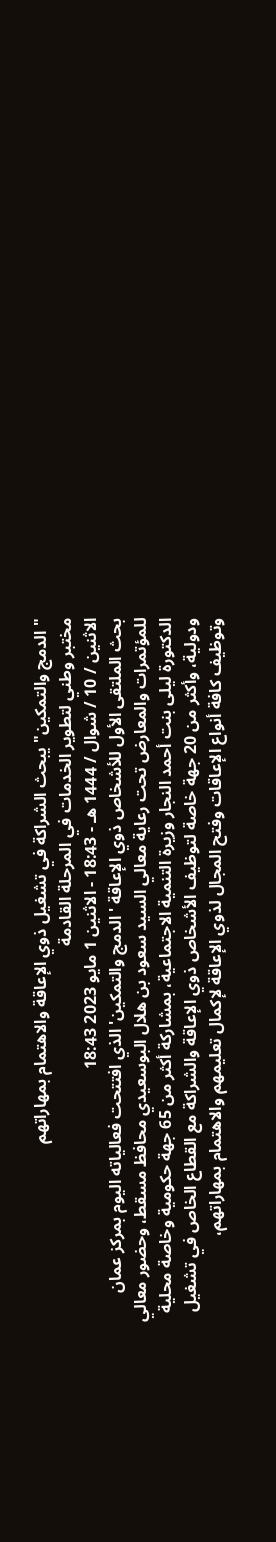" الدمج والتمكين" يبحث الشراكة في تشغيل ذوي الإعاقة والاهتمام بمهاراتهم
مختبر وطني لتطوير الخدمات في المرحلة القادمة
الاثنين / 10 / شوال / 1444 هـ - 18:43 - الاثنين 1 مايو 2023 18:43
بحث الملتقى الأول للأشخاص ذوي الإعاقة ' الدمج والتمكين' الذي افتتحت فعالياته اليوم بمركز عمان للمؤتمرات والمعارض تحت رعاية معالي السيد سعود بن هلال البوسعيدي محافظ مسقط، وحضور معالي الدكتورة ليلى بنت أحمد النجار وزيرة التنمية الاجتماعية، بمشاركة أكثر من 65 جهة حكومية وخاصة محلية ودولية، وأكثر من 20 جهة خاصة لتوظيف الأشخاص ذوي الإعاقة والشراكة مع القطاع الخاص في تشغيل وتوظيف كافة أنواع الإعاقات وفتح المجال لذوي الإعاقة لإكمال تعليمهم والاهتمام بمهاراتهم،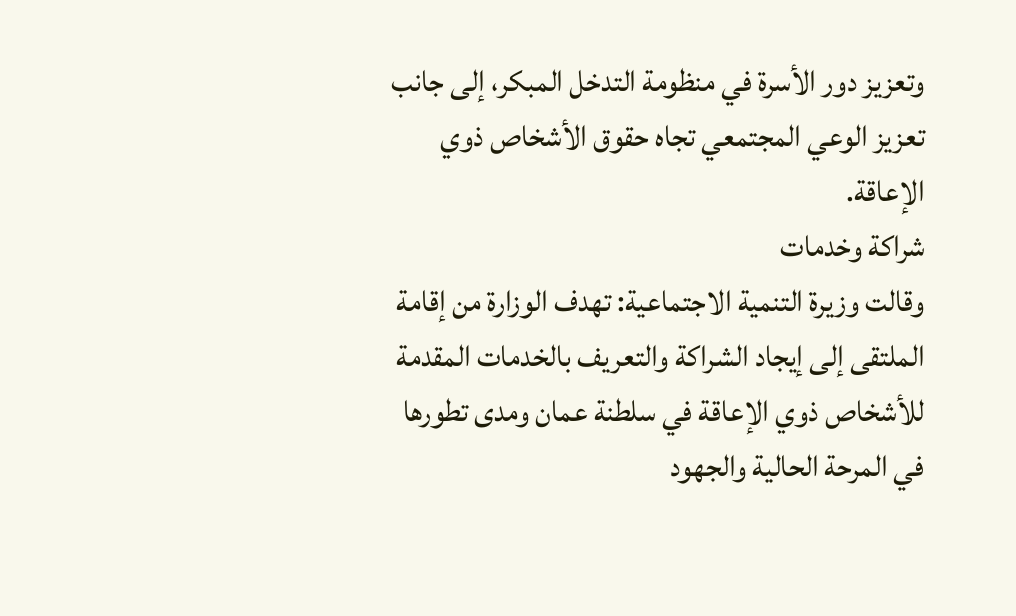وتعزيز دور الأسرة في منظومة التدخل المبكر، إلى جانب تعزيز الوعي المجتمعي تجاه حقوق الأشخاص ذوي الإعاقة.
شراكة وخدمات
وقالت وزيرة التنمية الاجتماعية: تهدف الوزارة من إقامة الملتقى إلى إيجاد الشراكة والتعريف بالخدمات المقدمة للأشخاص ذوي الإعاقة في سلطنة عمان ومدى تطورها في المرحة الحالية والجهود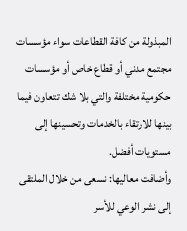المبذولة من كافة القطاعات سواء مؤسسات مجتمع مدني أو قطاع خاص أو مؤسسات حكومية مختلفة والتي بلا شك تتعاون فيما بينها للارتقاء بالخدمات وتحسينها إلى مستويات أفضل.
وأضافت معاليها: نسعى من خلال الملتقى إلى نشر الوعي للأسر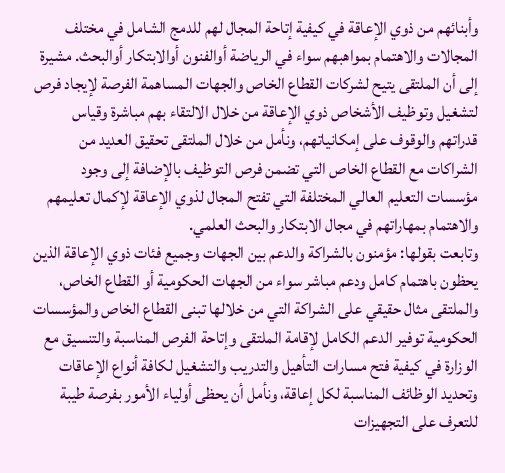وأبنائهم من ذوي الإعاقة في كيفية إتاحة المجال لهم للدمج الشامل في مختلف المجالات والاهتمام بمواهبهم سواء في الرياضة أوالفنون أوالابتكار أوالبحث. مشيرة إلى أن الملتقى يتيح لشركات القطاع الخاص والجهات المساهمة الفرصة لإيجاد فرص لتشغيل وتوظيف الأشخاص ذوي الإعاقة من خلال الالتقاء بهم مباشرة وقياس قدراتهم والوقوف على إمكانياتهم، ونأمل من خلال الملتقى تحقيق العديد من الشراكات مع القطاع الخاص التي تضمن فرص التوظيف بالإضافة إلى وجود مؤسسات التعليم العالي المختلفة التي تفتح المجال لذوي الإعاقة لإكمال تعليمهم والاهتمام بمهاراتهم في مجال الابتكار والبحث العلمي.
وتابعت بقولها: مؤمنون بالشراكة والدعم بين الجهات وجميع فئات ذوي الإعاقة الذين يحظون باهتمام كامل ودعم مباشر سواء من الجهات الحكومية أو القطاع الخاص، والملتقى مثال حقيقي على الشراكة التي من خلالها تبنى القطاع الخاص والمؤسسات الحكومية توفير الدعم الكامل لإقامة الملتقى وإتاحة الفرص المناسبة والتنسيق مع الوزارة في كيفية فتح مسارات التأهيل والتدريب والتشغيل لكافة أنواع الإعاقات وتحديد الوظائف المناسبة لكل إعاقة، ونأمل أن يحظى أولياء الأمور بفرصة طيبة للتعرف على التجهيزات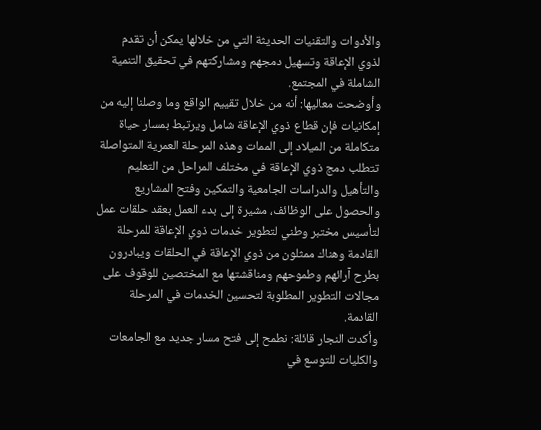والأدوات والتقنيات الحديثة التي من خلالها يمكن أن تقدم لذوي الإعاقة وتسهيل دمجهم ومشاركتهم في تحقيق التنمية الشاملة في المجتمع.
وأوضحت معاليها: أنه من خلال تقييم الواقع وما وصلنا إليه من إمكانيات فإن قطاع ذوي الإعاقة شامل ويرتبط بمسار حياة متكاملة من الميلاد إلى الممات وهذه المرحلة العمرية المتواصلة تتطلب دمج ذوي الإعاقة في مختلف المراحل من التعليم والتأهيل والدراسات الجامعية والتمكين وفتح المشاريع والحصول على الوظائف، مشيرة إلى بدء العمل بعقد حلقات عمل لتأسيس مختبر وطني لتطوير خدمات ذوي الإعاقة للمرحلة القادمة وهناك ممثلون من ذوي الإعاقة في الحلقات ويبادرون بطرح آرائهم وطموحهم ومناقشتها مع المختصين للوقوف على مجالات التطوير المطلوبة لتحسين الخدمات في المرحلة القادمة.
وأكدت النجار قائلة: نطمح إلى فتح مسار جديد مع الجامعات والكليات للتوسع في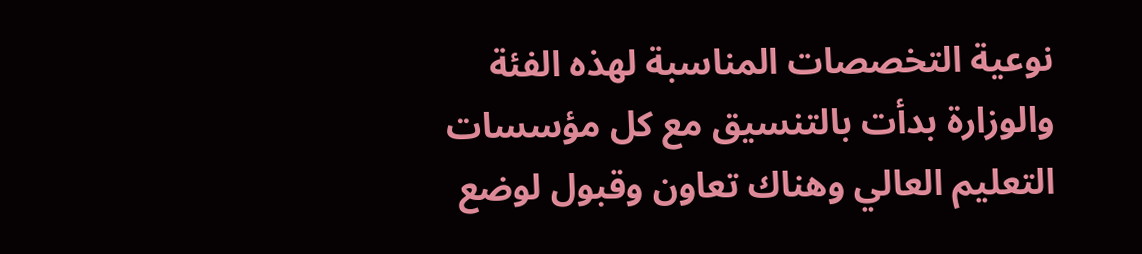نوعية التخصصات المناسبة لهذه الفئة والوزارة بدأت بالتنسيق مع كل مؤسسات التعليم العالي وهناك تعاون وقبول لوضع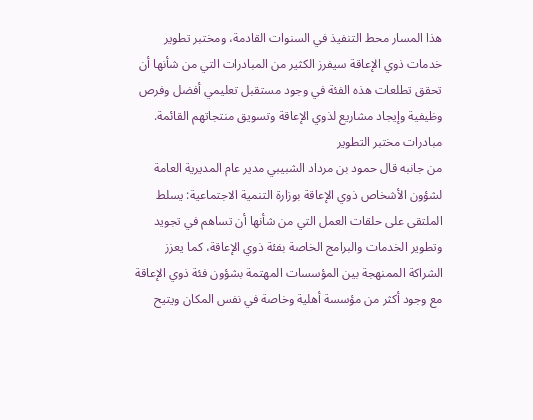هذا المسار محط التنفيذ في السنوات القادمة، ومختبر تطوير خدمات ذوي الإعاقة سيفرز الكثير من المبادرات التي من شأنها أن تحقق تطلعات هذه الفئة في وجود مستقبل تعليمي أفضل وفرص وظيفية وإيجاد مشاريع لذوي الإعاقة وتسويق منتجاتهم القائمة.
مبادرات مختبر التطوير
من جانبه قال حمود بن مرداد الشبيبي مدير عام المديرية العامة لشؤون الأشخاص ذوي الإعاقة بوزارة التنمية الاجتماعية: يسلط الملتقى على حلقات العمل التي من شأنها أن تساهم في تجويد وتطوير الخدمات والبرامج الخاصة بفئة ذوي الإعاقة، كما يعزز الشراكة الممنهجة بين المؤسسات المهتمة بشؤون فئة ذوي الإعاقة مع وجود أكثر من مؤسسة أهلية وخاصة في نفس المكان ويتيح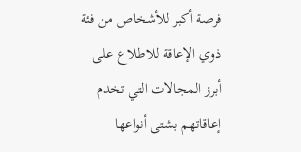فرصة أكبر للأشخاص من فئة ذوي الإعاقة للاطلاع على أبرز المجالات التي تخدم إعاقاتهم بشتى أنواعها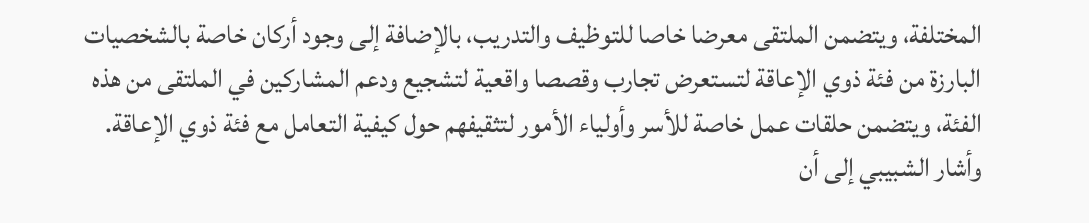المختلفة، ويتضمن الملتقى معرضا خاصا للتوظيف والتدريب، بالإضافة إلى وجود أركان خاصة بالشخصيات البارزة من فئة ذوي الإعاقة لتستعرض تجارب وقصصا واقعية لتشجيع ودعم المشاركين في الملتقى من هذه الفئة، ويتضمن حلقات عمل خاصة للأسر وأولياء الأمور لتثقيفهم حول كيفية التعامل مع فئة ذوي الإعاقة.
وأشار الشبيبي إلى أن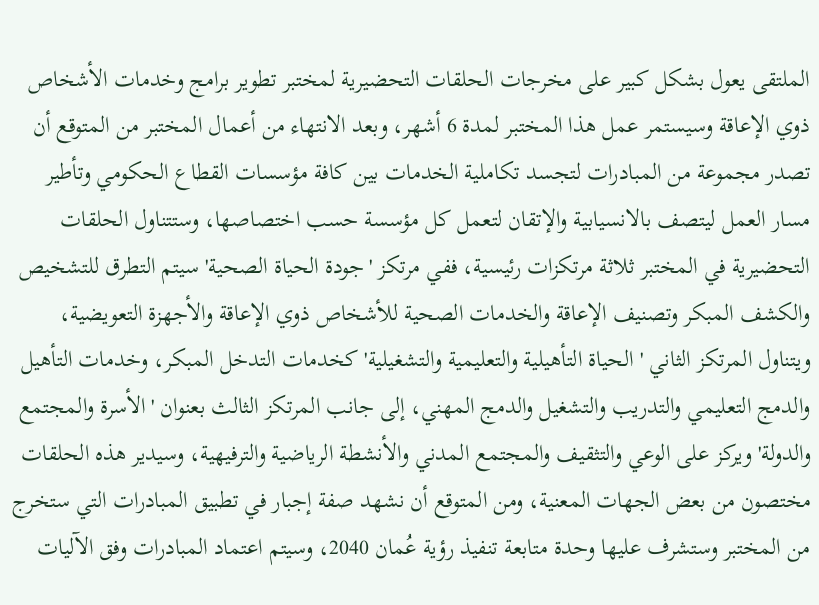الملتقى يعول بشكل كبير على مخرجات الحلقات التحضيرية لمختبر تطوير برامج وخدمات الأشخاص ذوي الإعاقة وسيستمر عمل هذا المختبر لمدة 6 أشهر، وبعد الانتهاء من أعمال المختبر من المتوقع أن تصدر مجموعة من المبادرات لتجسد تكاملية الخدمات بين كافة مؤسسات القطاع الحكومي وتأطير مسار العمل ليتصف بالانسيابية والإتقان لتعمل كل مؤسسة حسب اختصاصها، وستتناول الحلقات التحضيرية في المختبر ثلاثة مرتكزات رئيسية، ففي مرتكز 'جودة الحياة الصحية' سيتم التطرق للتشخيص والكشف المبكر وتصنيف الإعاقة والخدمات الصحية للأشخاص ذوي الإعاقة والأجهزة التعويضية، ويتناول المرتكز الثاني 'الحياة التأهيلية والتعليمية والتشغيلية' كخدمات التدخل المبكر، وخدمات التأهيل والدمج التعليمي والتدريب والتشغيل والدمج المهني، إلى جانب المرتكز الثالث بعنوان 'الأسرة والمجتمع والدولة' ويركز على الوعي والتثقيف والمجتمع المدني والأنشطة الرياضية والترفيهية، وسيدير هذه الحلقات مختصون من بعض الجهات المعنية، ومن المتوقع أن نشهد صفة إجبار في تطبيق المبادرات التي ستخرج من المختبر وستشرف عليها وحدة متابعة تنفيذ رؤية عُمان 2040، وسيتم اعتماد المبادرات وفق الآليات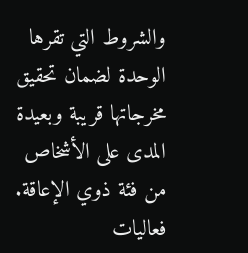والشروط التي تقرها الوحدة لضمان تحقيق مخرجاتها قريبة وبعيدة المدى على الأشخاص من فئة ذوي الإعاقة.
فعاليات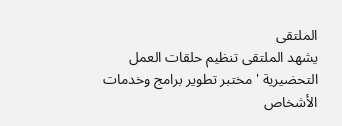الملتقى
يشهد الملتقى تنظيم حلقات العمل التحضيرية ' مختبر تطوير برامج وخدمات الأشخاص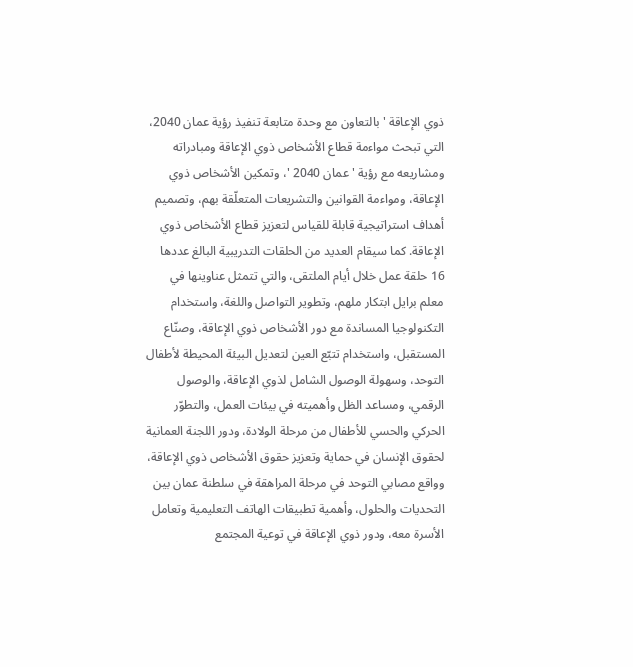ذوي الإعاقة ' بالتعاون مع وحدة متابعة تنفيذ رؤية عمان 2040، التي تبحث مواءمة قطاع الأشخاص ذوي الإعاقة ومبادراته ومشاريعه مع رؤية ' عمان 2040 '، وتمكين الأشخاص ذوي الإعاقة، ومواءمة القوانين والتشريعات المتعلّقة بهم، وتصميم أهداف استراتيجية قابلة للقياس لتعزيز قطاع الأشخاص ذوي الإعاقة. كما سيقام العديد من الحلقات التدريبية البالغ عددها 16 حلقة عمل خلال أيام الملتقى، والتي تتمثل عناوينها في معلم برايل ابتكار ملهم، وتطوير التواصل واللغة، واستخدام التكنولوجيا المساندة مع دور الأشخاص ذوي الإعاقة، وصنّاع المستقبل، واستخدام تتبّع العين لتعديل البيئة المحيطة لأطفال التوحد، وسهولة الوصول الشامل لذوي الإعاقة، والوصول الرقمي، ومساعد الظل وأهميته في بيئات العمل، والتطوّر الحركي والحسي للأطفال من مرحلة الولادة، ودور اللجنة العمانية لحقوق الإنسان في حماية وتعزيز حقوق الأشخاص ذوي الإعاقة، وواقع مصابي التوحد في مرحلة المراهقة في سلطنة عمان بين التحديات والحلول، وأهمية تطبيقات الهاتف التعليمية وتعامل الأسرة معه، ودور ذوي الإعاقة في توعية المجتمع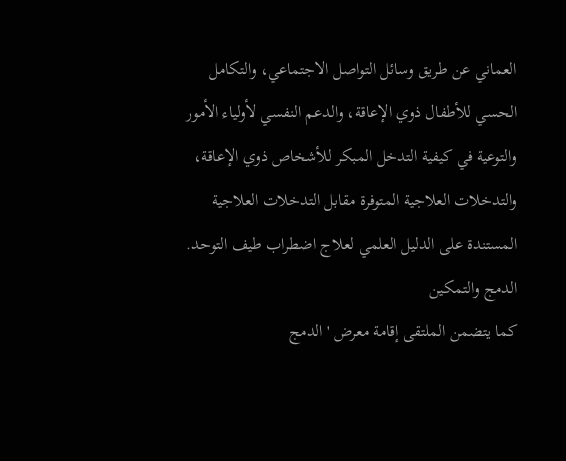العماني عن طريق وسائل التواصل الاجتماعي، والتكامل الحسي للأطفال ذوي الإعاقة، والدعم النفسي لأولياء الأمور والتوعية في كيفية التدخل المبكر للأشخاص ذوي الإعاقة، والتدخلات العلاجية المتوفرة مقابل التدخلات العلاجية المستندة على الدليل العلمي لعلاج اضطراب طيف التوحد.
الدمج والتمكين
كما يتضمن الملتقى إقامة معرض ' الدمج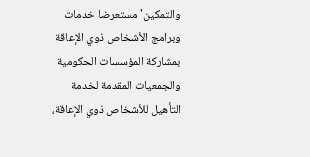والتمكين' مستعرضا خدمات وبرامج الأشخاص ذوي الإعاقة بمشاركة المؤسسات الحكومية والجمعيات المقدمة لخدمة التأهيل للأشخاص ذوي الإعاقة،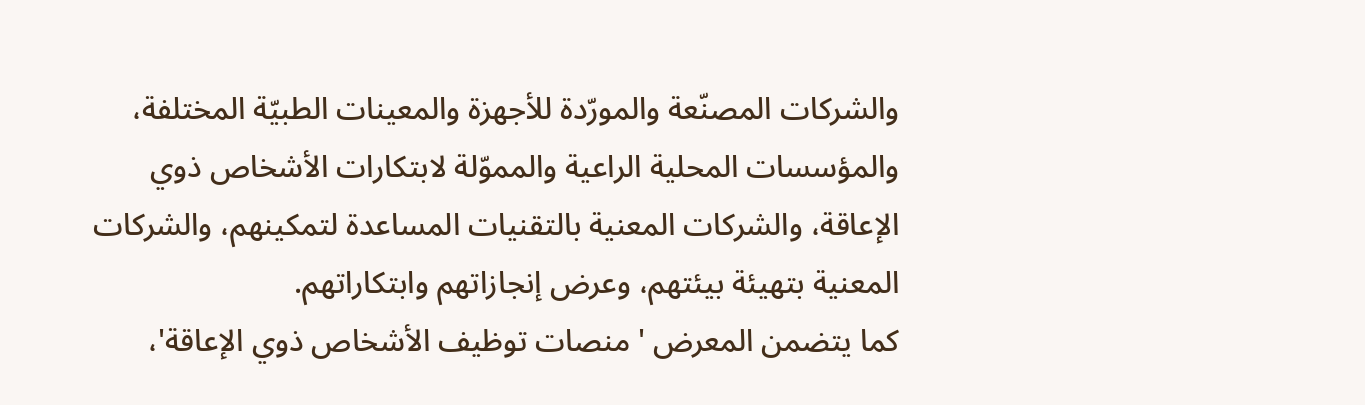والشركات المصنّعة والمورّدة للأجهزة والمعينات الطبيّة المختلفة، والمؤسسات المحلية الراعية والمموّلة لابتكارات الأشخاص ذوي الإعاقة، والشركات المعنية بالتقنيات المساعدة لتمكينهم، والشركات المعنية بتهيئة بيئتهم، وعرض إنجازاتهم وابتكاراتهم.
كما يتضمن المعرض ' منصات توظيف الأشخاص ذوي الإعاقة'،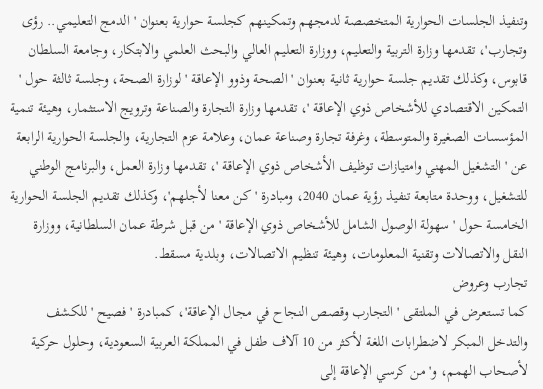وتنفيذ الجلسات الحوارية المتخصصة لدمجهم وتمكينهم كجلسة حوارية بعنوان ' الدمج التعليمي.. رؤى وتجارب'، تقدمها وزارة التربية والتعليم، ووزارة التعليم العالي والبحث العلمي والابتكار، وجامعة السلطان قابوس، وكذلك تقديم جلسة حوارية ثانية بعنوان ' الصحة وذوو الإعاقة ' لوزارة الصحة، وجلسة ثالثة حول ' التمكين الاقتصادي للأشخاص ذوي الإعاقة '، تقدمها وزارة التجارة والصناعة وترويج الاستثمار، وهيئة تنمية المؤسسات الصغيرة والمتوسطة، وغرفة تجارة وصناعة عمان، وعلامة عزم التجارية، والجلسة الحوارية الرابعة عن ' التشغيل المهني وامتيازات توظيف الأشخاص ذوي الإعاقة '، تقدمها وزارة العمل، والبرنامج الوطني للتشغيل، ووحدة متابعة تنفيذ رؤية عمان 2040، ومبادرة ' كن معنا لأجلهم'، وكذلك تقديم الجلسة الحوارية الخامسة حول ' سهولة الوصول الشامل للأشخاص ذوي الإعاقة ' من قبل شرطة عمان السلطانية، ووزارة النقل والاتصالات وتقنية المعلومات، وهيئة تنظيم الاتصالات، وبلدية مسقط.
تجارب وعروض
كما تستعرض في الملتقى ' التجارب وقصص النجاح في مجال الإعاقة'، كمبادرة ' فصيح ' للكشف والتدخل المبكر لاضطرابات اللغة لأكثر من 10 آلاف طفل في المملكة العربية السعودية، وحلول حركية لأصحاب الهمم، و' من كرسي الإعاقة إلى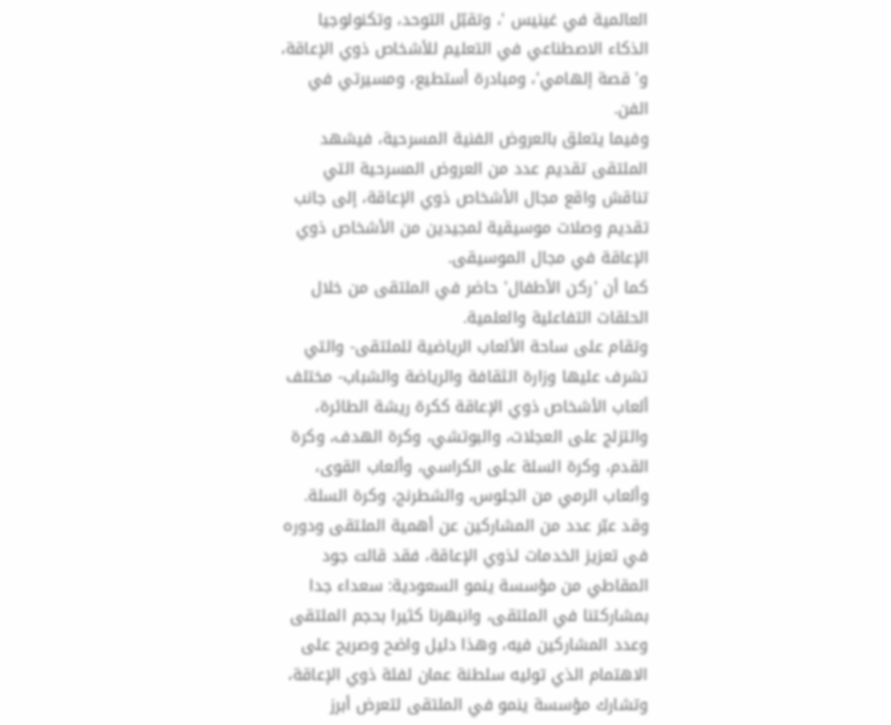العالمية في غينيس '، وتقبّل التوحد، وتكنولوجيا الذكاء الاصطناعي في التعليم للأشخاص ذوي الإعاقة، و' قصة إلهامي'، ومبادرة أستطيع، ومسيرتي في الفن.
وفيما يتعلق بالعروض الفنية المسرحية، فيشهد الملتقى تقديم عدد من العروض المسرحية التي تناقش واقع مجال الأشخاص ذوي الإعاقة، إلى جانب تقديم وصلات موسيقية لمجيدين من الأشخاص ذوي الإعاقة في مجال الموسيقى.
كما أن 'ركن الأطفال' حاضر في الملتقى من خلال الحلقات التفاعلية والعلمية.
وتقام على ساحة الألعاب الرياضية للملتقى- والتي تشرف عليها وزارة الثقافة والرياضة والشباب- مختلف ألعاب الأشخاص ذوي الإعاقة ككرة ريشة الطائرة، والتزلج على العجلات، والبوتشي، وكرة الهدف، وكرة القدم، وكرة السلة على الكراسي، وألعاب القوى، وألعاب الرمي من الجلوس، والشطرنج، وكرة السلة.
وقد عبّر عدد من المشاركين عن أهمية الملتقى ودوره في تعزيز الخدمات لذوي الإعاقة، فقد قالت جود المقاطي من مؤسسة ينمو السعودية: سعداء جدا بمشاركتنا في الملتقى، وانبهرنا كثيرا بحجم الملتقى وعدد المشاركين فيه، وهذا دليل واضح وصريح على الاهتمام الذي توليه سلطنة عمان لفئة ذوي الإعاقة، وتشارك مؤسسة ينمو في الملتقى لتعرض أبرز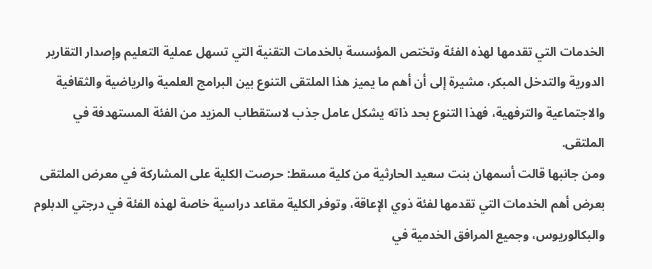الخدمات التي تقدمها لهذه الفئة وتختص المؤسسة بالخدمات التقنية التي تسهل عملية التعليم وإصدار التقارير الدورية والتدخل المبكر، مشيرة إلى أن أهم ما يميز هذا الملتقى التنوع بين البرامج العلمية والرياضية والثقافية والاجتماعية والترفهية، فهذا التنوع بحد ذاته يشكل عامل جذب لاستقطاب المزيد من الفئة المستهدفة في الملتقى.
ومن جانبها قالت أسمهان بنت سعيد الحارثية من كلية مسقط: حرصت الكلية على المشاركة في معرض الملتقى بعرض أهم الخدمات التي تقدمها لفئة ذوي الإعاقة، وتوفر الكلية مقاعد دراسية خاصة لهذه الفئة في درجتي الدبلوم والبكالوريوس، وجميع المرافق الخدمية في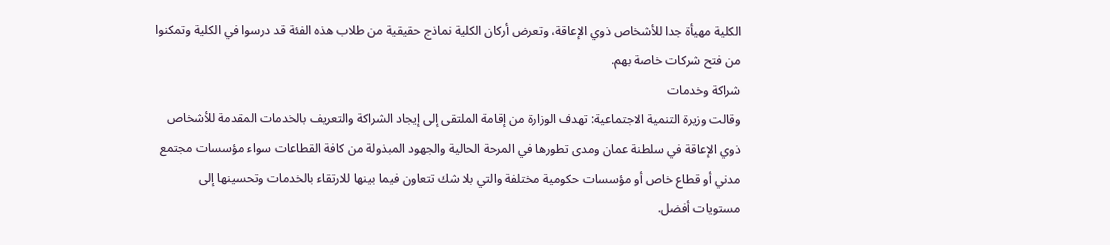الكلية مهيأة جدا للأشخاص ذوي الإعاقة، وتعرض أركان الكلية نماذج حقيقية من طلاب هذه الفئة قد درسوا في الكلية وتمكنوا من فتح شركات خاصة بهم.
شراكة وخدمات
وقالت وزيرة التنمية الاجتماعية: تهدف الوزارة من إقامة الملتقى إلى إيجاد الشراكة والتعريف بالخدمات المقدمة للأشخاص ذوي الإعاقة في سلطنة عمان ومدى تطورها في المرحة الحالية والجهود المبذولة من كافة القطاعات سواء مؤسسات مجتمع مدني أو قطاع خاص أو مؤسسات حكومية مختلفة والتي بلا شك تتعاون فيما بينها للارتقاء بالخدمات وتحسينها إلى مستويات أفضل.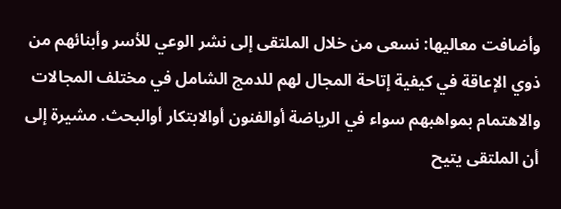وأضافت معاليها: نسعى من خلال الملتقى إلى نشر الوعي للأسر وأبنائهم من ذوي الإعاقة في كيفية إتاحة المجال لهم للدمج الشامل في مختلف المجالات والاهتمام بمواهبهم سواء في الرياضة أوالفنون أوالابتكار أوالبحث. مشيرة إلى أن الملتقى يتيح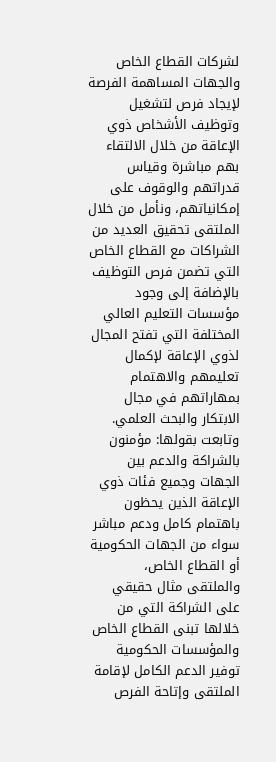لشركات القطاع الخاص والجهات المساهمة الفرصة لإيجاد فرص لتشغيل وتوظيف الأشخاص ذوي الإعاقة من خلال الالتقاء بهم مباشرة وقياس قدراتهم والوقوف على إمكانياتهم، ونأمل من خلال الملتقى تحقيق العديد من الشراكات مع القطاع الخاص التي تضمن فرص التوظيف بالإضافة إلى وجود مؤسسات التعليم العالي المختلفة التي تفتح المجال لذوي الإعاقة لإكمال تعليمهم والاهتمام بمهاراتهم في مجال الابتكار والبحث العلمي.
وتابعت بقولها: مؤمنون بالشراكة والدعم بين الجهات وجميع فئات ذوي الإعاقة الذين يحظون باهتمام كامل ودعم مباشر سواء من الجهات الحكومية أو القطاع الخاص، والملتقى مثال حقيقي على الشراكة التي من خلالها تبنى القطاع الخاص والمؤسسات الحكومية توفير الدعم الكامل لإقامة الملتقى وإتاحة الفرص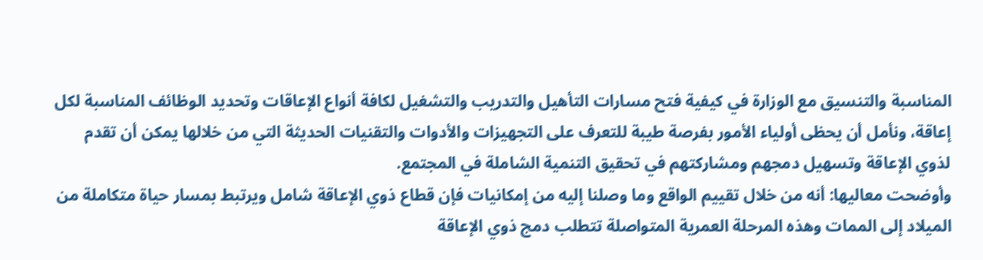المناسبة والتنسيق مع الوزارة في كيفية فتح مسارات التأهيل والتدريب والتشغيل لكافة أنواع الإعاقات وتحديد الوظائف المناسبة لكل إعاقة، ونأمل أن يحظى أولياء الأمور بفرصة طيبة للتعرف على التجهيزات والأدوات والتقنيات الحديثة التي من خلالها يمكن أن تقدم لذوي الإعاقة وتسهيل دمجهم ومشاركتهم في تحقيق التنمية الشاملة في المجتمع.
وأوضحت معاليها: أنه من خلال تقييم الواقع وما وصلنا إليه من إمكانيات فإن قطاع ذوي الإعاقة شامل ويرتبط بمسار حياة متكاملة من الميلاد إلى الممات وهذه المرحلة العمرية المتواصلة تتطلب دمج ذوي الإعاقة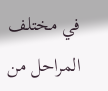في مختلف المراحل من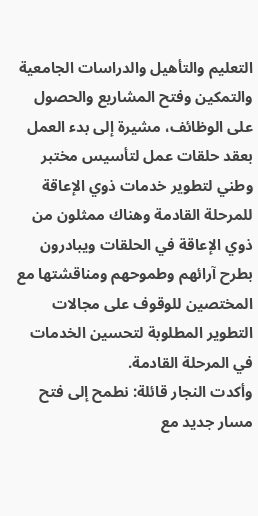التعليم والتأهيل والدراسات الجامعية والتمكين وفتح المشاريع والحصول على الوظائف، مشيرة إلى بدء العمل بعقد حلقات عمل لتأسيس مختبر وطني لتطوير خدمات ذوي الإعاقة للمرحلة القادمة وهناك ممثلون من ذوي الإعاقة في الحلقات ويبادرون بطرح آرائهم وطموحهم ومناقشتها مع المختصين للوقوف على مجالات التطوير المطلوبة لتحسين الخدمات في المرحلة القادمة.
وأكدت النجار قائلة: نطمح إلى فتح مسار جديد مع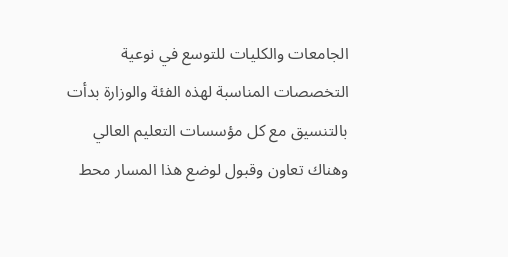الجامعات والكليات للتوسع في نوعية التخصصات المناسبة لهذه الفئة والوزارة بدأت بالتنسيق مع كل مؤسسات التعليم العالي وهناك تعاون وقبول لوضع هذا المسار محط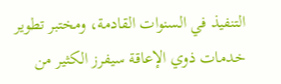التنفيذ في السنوات القادمة، ومختبر تطوير خدمات ذوي الإعاقة سيفرز الكثير من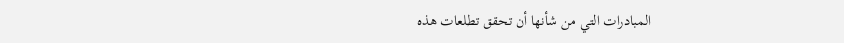المبادرات التي من شأنها أن تحقق تطلعات هذه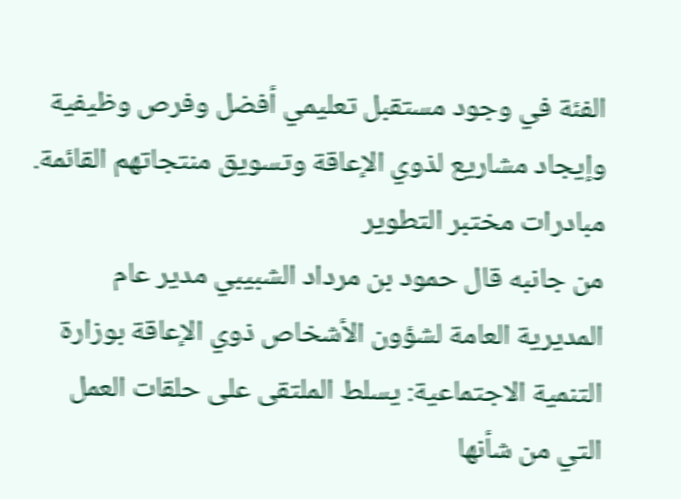الفئة في وجود مستقبل تعليمي أفضل وفرص وظيفية وإيجاد مشاريع لذوي الإعاقة وتسويق منتجاتهم القائمة.
مبادرات مختبر التطوير
من جانبه قال حمود بن مرداد الشبيبي مدير عام المديرية العامة لشؤون الأشخاص ذوي الإعاقة بوزارة التنمية الاجتماعية: يسلط الملتقى على حلقات العمل التي من شأنها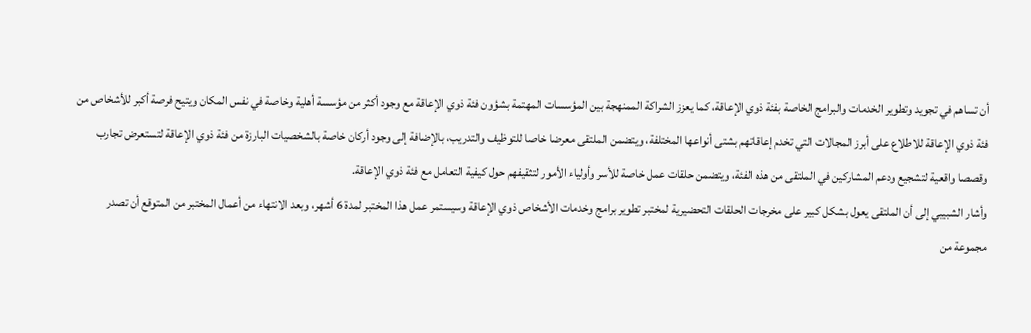أن تساهم في تجويد وتطوير الخدمات والبرامج الخاصة بفئة ذوي الإعاقة، كما يعزز الشراكة الممنهجة بين المؤسسات المهتمة بشؤون فئة ذوي الإعاقة مع وجود أكثر من مؤسسة أهلية وخاصة في نفس المكان ويتيح فرصة أكبر للأشخاص من فئة ذوي الإعاقة للاطلاع على أبرز المجالات التي تخدم إعاقاتهم بشتى أنواعها المختلفة، ويتضمن الملتقى معرضا خاصا للتوظيف والتدريب، بالإضافة إلى وجود أركان خاصة بالشخصيات البارزة من فئة ذوي الإعاقة لتستعرض تجارب وقصصا واقعية لتشجيع ودعم المشاركين في الملتقى من هذه الفئة، ويتضمن حلقات عمل خاصة للأسر وأولياء الأمور لتثقيفهم حول كيفية التعامل مع فئة ذوي الإعاقة.
وأشار الشبيبي إلى أن الملتقى يعول بشكل كبير على مخرجات الحلقات التحضيرية لمختبر تطوير برامج وخدمات الأشخاص ذوي الإعاقة وسيستمر عمل هذا المختبر لمدة 6 أشهر، وبعد الانتهاء من أعمال المختبر من المتوقع أن تصدر مجموعة من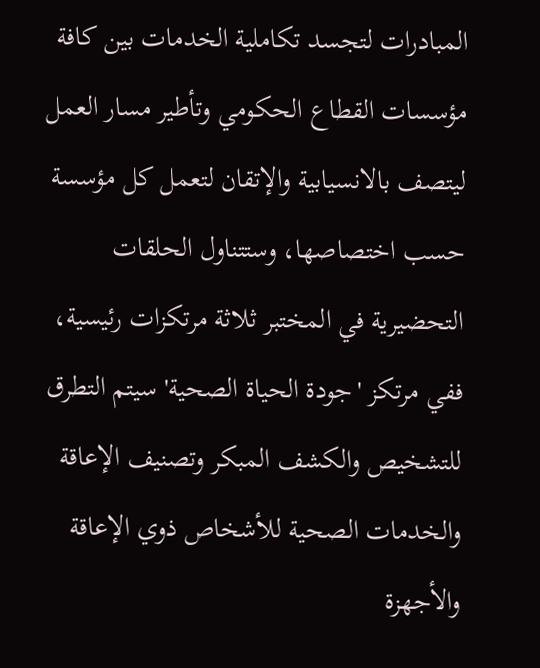المبادرات لتجسد تكاملية الخدمات بين كافة مؤسسات القطاع الحكومي وتأطير مسار العمل ليتصف بالانسيابية والإتقان لتعمل كل مؤسسة حسب اختصاصها، وستتناول الحلقات التحضيرية في المختبر ثلاثة مرتكزات رئيسية، ففي مرتكز 'جودة الحياة الصحية' سيتم التطرق للتشخيص والكشف المبكر وتصنيف الإعاقة والخدمات الصحية للأشخاص ذوي الإعاقة والأجهزة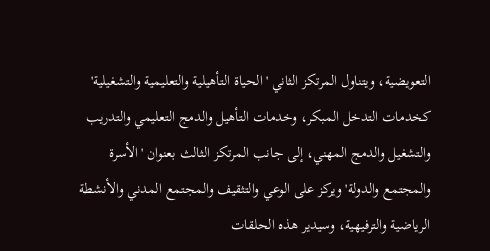التعويضية، ويتناول المرتكز الثاني 'الحياة التأهيلية والتعليمية والتشغيلية' كخدمات التدخل المبكر، وخدمات التأهيل والدمج التعليمي والتدريب والتشغيل والدمج المهني، إلى جانب المرتكز الثالث بعنوان 'الأسرة والمجتمع والدولة' ويركز على الوعي والتثقيف والمجتمع المدني والأنشطة الرياضية والترفيهية، وسيدير هذه الحلقات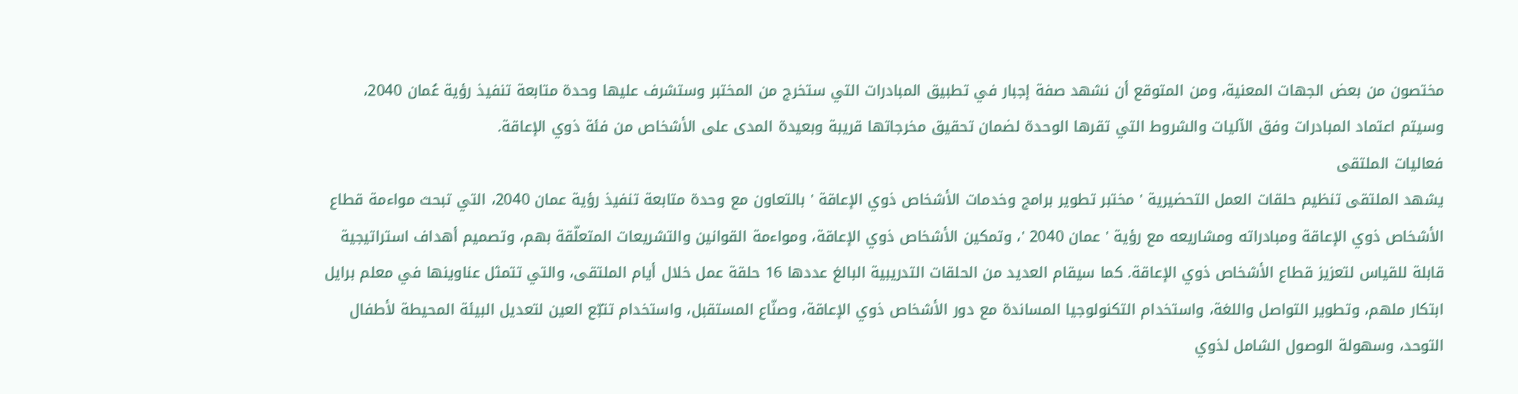مختصون من بعض الجهات المعنية، ومن المتوقع أن نشهد صفة إجبار في تطبيق المبادرات التي ستخرج من المختبر وستشرف عليها وحدة متابعة تنفيذ رؤية عُمان 2040، وسيتم اعتماد المبادرات وفق الآليات والشروط التي تقرها الوحدة لضمان تحقيق مخرجاتها قريبة وبعيدة المدى على الأشخاص من فئة ذوي الإعاقة.
فعاليات الملتقى
يشهد الملتقى تنظيم حلقات العمل التحضيرية ' مختبر تطوير برامج وخدمات الأشخاص ذوي الإعاقة ' بالتعاون مع وحدة متابعة تنفيذ رؤية عمان 2040، التي تبحث مواءمة قطاع الأشخاص ذوي الإعاقة ومبادراته ومشاريعه مع رؤية ' عمان 2040 '، وتمكين الأشخاص ذوي الإعاقة، ومواءمة القوانين والتشريعات المتعلّقة بهم، وتصميم أهداف استراتيجية قابلة للقياس لتعزيز قطاع الأشخاص ذوي الإعاقة. كما سيقام العديد من الحلقات التدريبية البالغ عددها 16 حلقة عمل خلال أيام الملتقى، والتي تتمثل عناوينها في معلم برايل ابتكار ملهم، وتطوير التواصل واللغة، واستخدام التكنولوجيا المساندة مع دور الأشخاص ذوي الإعاقة، وصنّاع المستقبل، واستخدام تتبّع العين لتعديل البيئة المحيطة لأطفال التوحد، وسهولة الوصول الشامل لذوي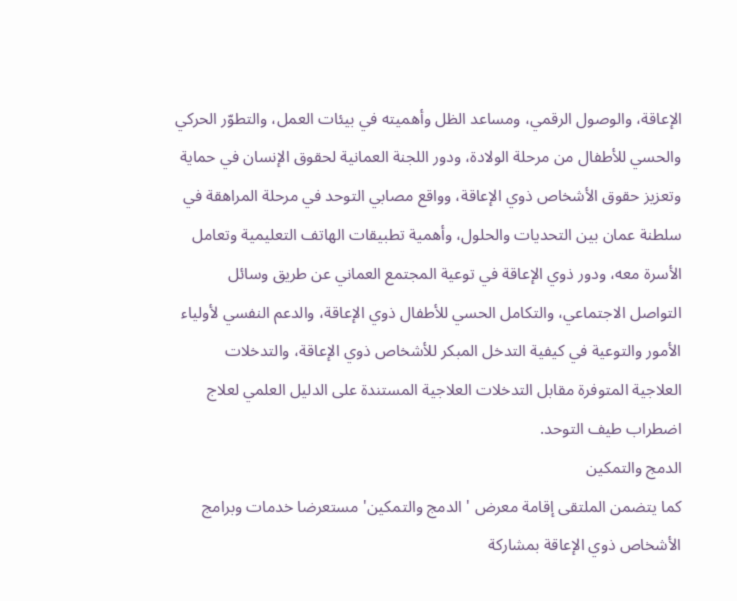الإعاقة، والوصول الرقمي، ومساعد الظل وأهميته في بيئات العمل، والتطوّر الحركي والحسي للأطفال من مرحلة الولادة، ودور اللجنة العمانية لحقوق الإنسان في حماية وتعزيز حقوق الأشخاص ذوي الإعاقة، وواقع مصابي التوحد في مرحلة المراهقة في سلطنة عمان بين التحديات والحلول، وأهمية تطبيقات الهاتف التعليمية وتعامل الأسرة معه، ودور ذوي الإعاقة في توعية المجتمع العماني عن طريق وسائل التواصل الاجتماعي، والتكامل الحسي للأطفال ذوي الإعاقة، والدعم النفسي لأولياء الأمور والتوعية في كيفية التدخل المبكر للأشخاص ذوي الإعاقة، والتدخلات العلاجية المتوفرة مقابل التدخلات العلاجية المستندة على الدليل العلمي لعلاج اضطراب طيف التوحد.
الدمج والتمكين
كما يتضمن الملتقى إقامة معرض ' الدمج والتمكين' مستعرضا خدمات وبرامج الأشخاص ذوي الإعاقة بمشاركة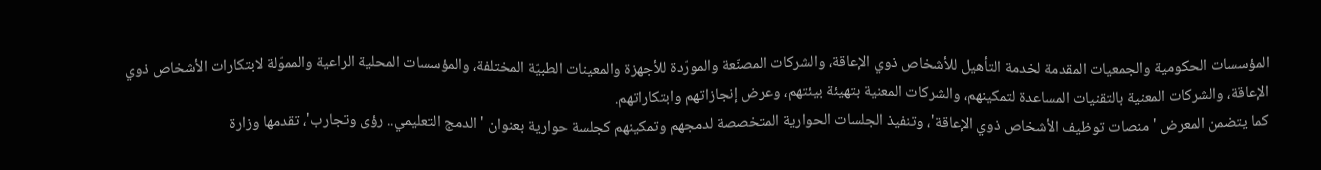المؤسسات الحكومية والجمعيات المقدمة لخدمة التأهيل للأشخاص ذوي الإعاقة، والشركات المصنّعة والمورّدة للأجهزة والمعينات الطبيّة المختلفة، والمؤسسات المحلية الراعية والمموّلة لابتكارات الأشخاص ذوي الإعاقة، والشركات المعنية بالتقنيات المساعدة لتمكينهم، والشركات المعنية بتهيئة بيئتهم، وعرض إنجازاتهم وابتكاراتهم.
كما يتضمن المعرض ' منصات توظيف الأشخاص ذوي الإعاقة'، وتنفيذ الجلسات الحوارية المتخصصة لدمجهم وتمكينهم كجلسة حوارية بعنوان ' الدمج التعليمي.. رؤى وتجارب'، تقدمها وزارة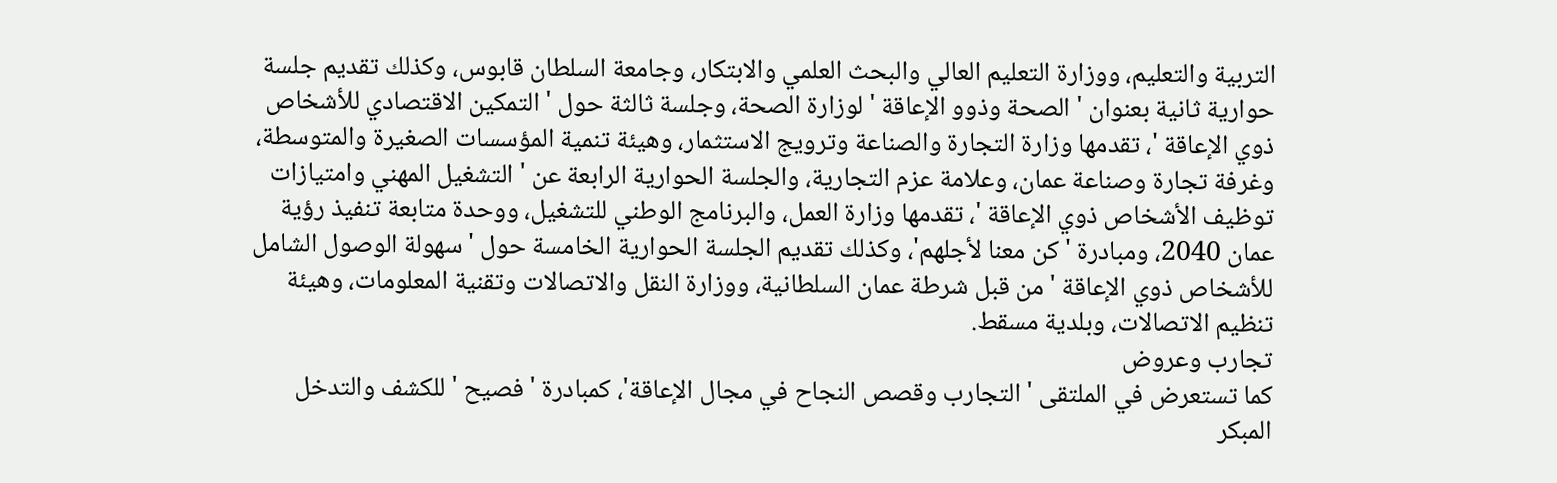التربية والتعليم، ووزارة التعليم العالي والبحث العلمي والابتكار، وجامعة السلطان قابوس، وكذلك تقديم جلسة حوارية ثانية بعنوان ' الصحة وذوو الإعاقة ' لوزارة الصحة، وجلسة ثالثة حول ' التمكين الاقتصادي للأشخاص ذوي الإعاقة '، تقدمها وزارة التجارة والصناعة وترويج الاستثمار، وهيئة تنمية المؤسسات الصغيرة والمتوسطة، وغرفة تجارة وصناعة عمان، وعلامة عزم التجارية، والجلسة الحوارية الرابعة عن ' التشغيل المهني وامتيازات توظيف الأشخاص ذوي الإعاقة '، تقدمها وزارة العمل، والبرنامج الوطني للتشغيل، ووحدة متابعة تنفيذ رؤية عمان 2040، ومبادرة ' كن معنا لأجلهم'، وكذلك تقديم الجلسة الحوارية الخامسة حول ' سهولة الوصول الشامل للأشخاص ذوي الإعاقة ' من قبل شرطة عمان السلطانية، ووزارة النقل والاتصالات وتقنية المعلومات، وهيئة تنظيم الاتصالات، وبلدية مسقط.
تجارب وعروض
كما تستعرض في الملتقى ' التجارب وقصص النجاح في مجال الإعاقة'، كمبادرة ' فصيح ' للكشف والتدخل المبكر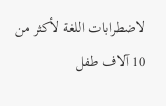لاضطرابات اللغة لأكثر من 10 آلاف طفل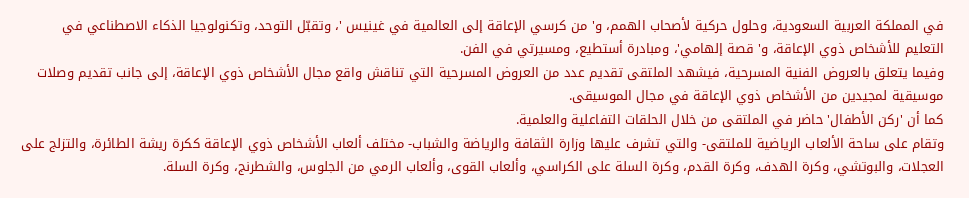في المملكة العربية السعودية، وحلول حركية لأصحاب الهمم، و' من كرسي الإعاقة إلى العالمية في غينيس '، وتقبّل التوحد، وتكنولوجيا الذكاء الاصطناعي في التعليم للأشخاص ذوي الإعاقة، و' قصة إلهامي'، ومبادرة أستطيع، ومسيرتي في الفن.
وفيما يتعلق بالعروض الفنية المسرحية، فيشهد الملتقى تقديم عدد من العروض المسرحية التي تناقش واقع مجال الأشخاص ذوي الإعاقة، إلى جانب تقديم وصلات موسيقية لمجيدين من الأشخاص ذوي الإعاقة في مجال الموسيقى.
كما أن 'ركن الأطفال' حاضر في الملتقى من خلال الحلقات التفاعلية والعلمية.
وتقام على ساحة الألعاب الرياضية للملتقى- والتي تشرف عليها وزارة الثقافة والرياضة والشباب- مختلف ألعاب الأشخاص ذوي الإعاقة ككرة ريشة الطائرة، والتزلج على العجلات، والبوتشي، وكرة الهدف، وكرة القدم، وكرة السلة على الكراسي، وألعاب القوى، وألعاب الرمي من الجلوس، والشطرنج، وكرة السلة.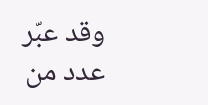وقد عبّر عدد من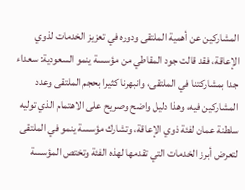المشاركين عن أهمية الملتقى ودوره في تعزيز الخدمات لذوي الإعاقة، فقد قالت جود المقاطي من مؤسسة ينمو السعودية: سعداء جدا بمشاركتنا في الملتقى، وانبهرنا كثيرا بحجم الملتقى وعدد المشاركين فيه، وهذا دليل واضح وصريح على الاهتمام الذي توليه سلطنة عمان لفئة ذوي الإعاقة، وتشارك مؤسسة ينمو في الملتقى لتعرض أبرز الخدمات التي تقدمها لهذه الفئة وتختص المؤسسة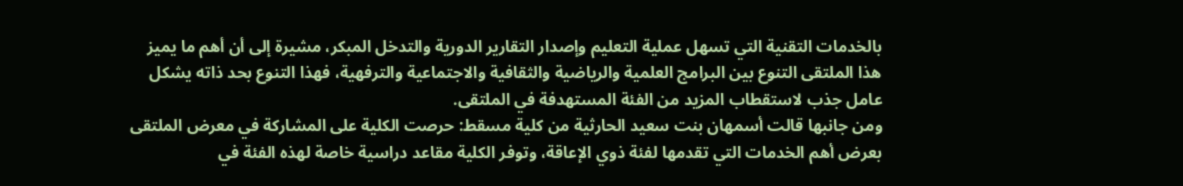بالخدمات التقنية التي تسهل عملية التعليم وإصدار التقارير الدورية والتدخل المبكر، مشيرة إلى أن أهم ما يميز هذا الملتقى التنوع بين البرامج العلمية والرياضية والثقافية والاجتماعية والترفهية، فهذا التنوع بحد ذاته يشكل عامل جذب لاستقطاب المزيد من الفئة المستهدفة في الملتقى.
ومن جانبها قالت أسمهان بنت سعيد الحارثية من كلية مسقط: حرصت الكلية على المشاركة في معرض الملتقى بعرض أهم الخدمات التي تقدمها لفئة ذوي الإعاقة، وتوفر الكلية مقاعد دراسية خاصة لهذه الفئة في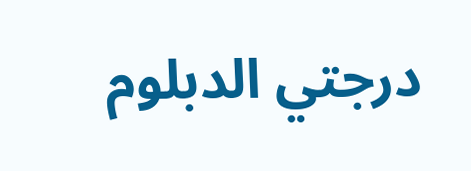درجتي الدبلوم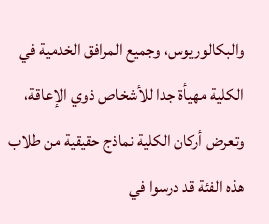والبكالوريوس، وجميع المرافق الخدمية في الكلية مهيأة جدا للأشخاص ذوي الإعاقة، وتعرض أركان الكلية نماذج حقيقية من طلاب هذه الفئة قد درسوا في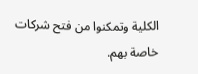الكلية وتمكنوا من فتح شركات خاصة بهم.